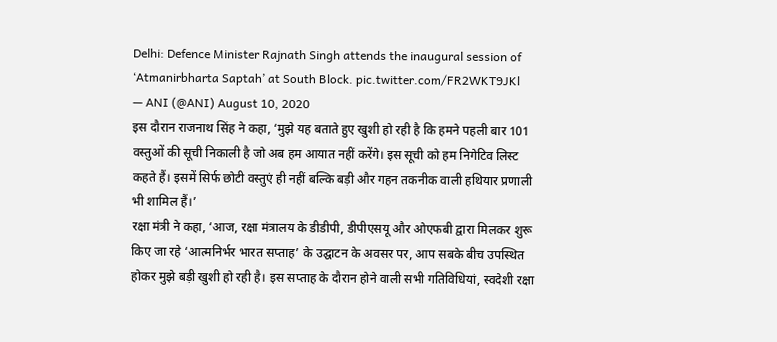Delhi: Defence Minister Rajnath Singh attends the inaugural session of ‘Atmanirbharta Saptah’ at South Block. pic.twitter.com/FR2WKT9JKl
— ANI (@ANI) August 10, 2020
इस दौरान राजनाथ सिंह ने कहा, ‘मुझे यह बताते हुए खुशी हो रही है कि हमने पहली बार 101 वस्तुओं की सूची निकाली है जो अब हम आयात नहीं करेंगे। इस सूची को हम निगेटिव लिस्ट कहते हैं। इसमें सिर्फ छोटी वस्तुएं ही नहीं बल्कि बड़ी और गहन तकनीक वाली हथियार प्रणाली भी शामिल हैं।’
रक्षा मंत्री ने कहा, ‘आज, रक्षा मंत्रालय के डीडीपी, डीपीएसयू और ओएफबी द्वारा मिलकर शुरू किए जा रहे ‘आत्मनिर्भर भारत सप्ताह’ के उद्घाटन के अवसर पर, आप सबके बीच उपस्थित होकर मुझे बड़ी खुशी हो रही है। इस सप्ताह के दौरान होने वाली सभी गतिविधियां, स्वदेशी रक्षा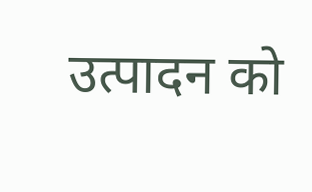उत्पादन को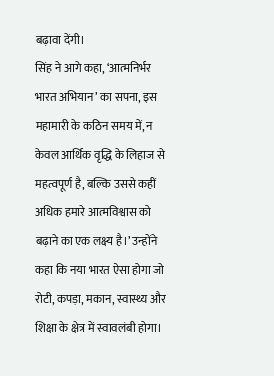बढ़ावा देंगी।
सिंह ने आगे कहा, ‘आत्मनिर्भर भारत अभियान’ का सपना, इस महामारी के कठिन समय में, न केवल आर्थिक वृद्धि के लिहाज से महत्वपूर्ण है, बल्कि उससे कहीं अधिक हमारे आत्मविश्वास को बढ़ाने का एक लक्ष्य है।’ उन्होंने कहा कि नया भारत ऐसा होगा जो रोटी, कपड़ा, मकान, स्वास्थ्य और शिक्षा के क्षेत्र में स्वावलंबी होगा।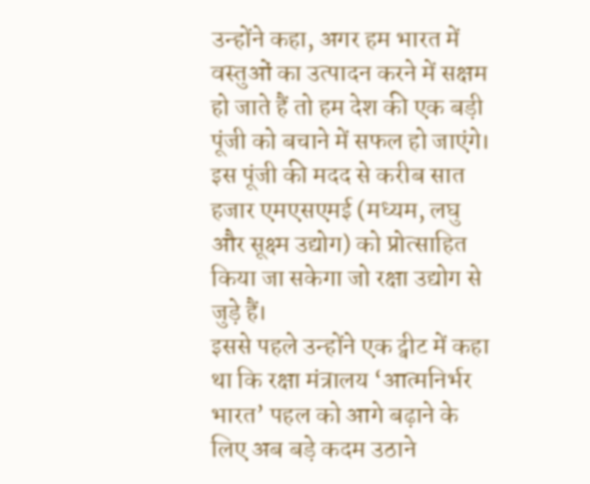उन्होंने कहा, अगर हम भारत में वस्तुओं का उत्पादन करने में सक्षम हो जाते हैं तो हम देश की एक बड़ी पूंजी को बचाने में सफल हो जाएंगे। इस पूंजी की मदद से करीब सात हजार एमएसएमई (मध्यम, लघु और सूक्ष्म उद्योग) को प्रोत्साहित किया जा सकेगा जो रक्षा उद्योग से जुड़े हैं।
इससे पहले उन्होंने एक ट्वीट में कहा था कि रक्षा मंत्रालय ‘आत्मनिर्भर भारत’ पहल को आगे बढ़ाने के लिए अब बड़े कदम उठाने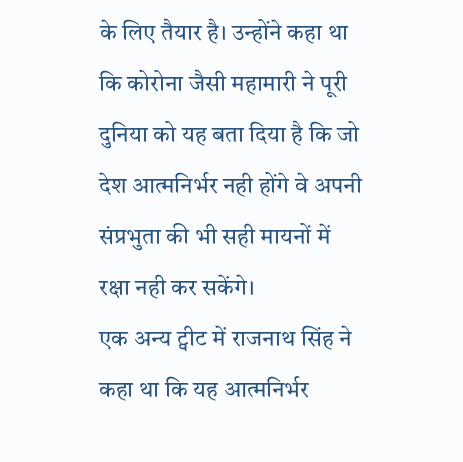के लिए तैयार है। उन्होंने कहा था कि कोरोना जैसी महामारी ने पूरी दुनिया को यह बता दिया है कि जो देश आत्मनिर्भर नही होंगे वे अपनी संप्रभुता की भी सही मायनों में रक्षा नही कर सकेंगे।
एक अन्य ट्वीट में राजनाथ सिंह ने कहा था कि यह आत्मनिर्भर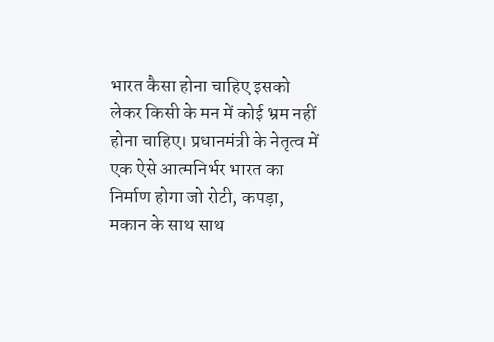भारत कैसा होना चाहिए इसको लेकर किसी के मन में कोई भ्रम नहीं होना चाहिए। प्रधानमंत्री के नेतृत्व में एक ऐसे आत्मनिर्भर भारत का निर्माण होगा जो रोटी, कपड़ा, मकान के साथ साथ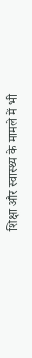शिक्षा और स्वास्थ्य के मामले में भी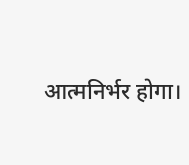आत्मनिर्भर होगा।